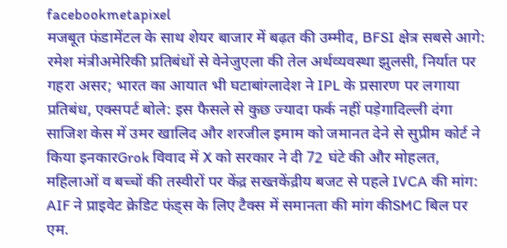facebookmetapixel
मजबूत फंडामेंटल के साथ शेयर बाजार में बढ़त की उम्मीद, BFSI क्षेत्र सबसे आगे: रमेश मंत्रीअमेरिकी प्रतिबंधों से वेनेजुएला की तेल अर्थव्यवस्था झुलसी, निर्यात पर गहरा असर; भारत का आयात भी घटाबांग्लादेश ने IPL के प्रसारण पर लगाया प्रतिबंध, एक्सपर्ट बोले: इस फैसले से कुछ ज्यादा फर्क नहीं पड़ेगादिल्ली दंगा साजिश केस में उमर खालिद और शरजील इमाम को जमानत देने से सुप्रीम कोर्ट ने किया इनकारGrok विवाद में X को सरकार ने दी 72 घंटे की और मोहलत, महिलाओं व बच्चों की तस्वीरों पर केंद्र सख्तकेंद्रीय बजट से पहले IVCA की मांग: AIF ने प्राइवेट क्रेडिट फंड्स के लिए टैक्स में समानता की मांग कीSMC बिल पर एम.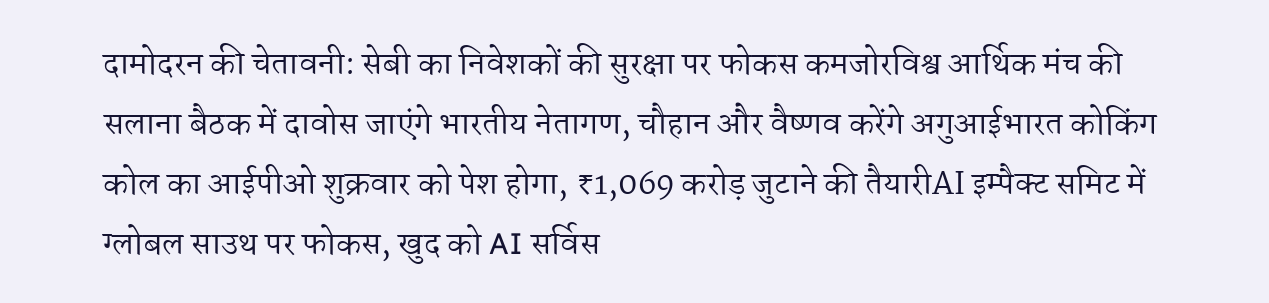दामोदरन की चेतावनी: सेबी का निवेशकों की सुरक्षा पर फोकस कमजोरविश्व आर्थिक मंच की सलाना बैठक में दावोस जाएंगे भारतीय नेतागण, चौहान और वैष्णव करेंगे अगुआईभारत कोकिंग कोल का आईपीओ शुक्रवार को पेश होगा, ₹1,069 करोड़ जुटाने की तैयारीAI इम्पैक्ट समिट में ग्लोबल साउथ पर फोकस, खुद को AI सर्विस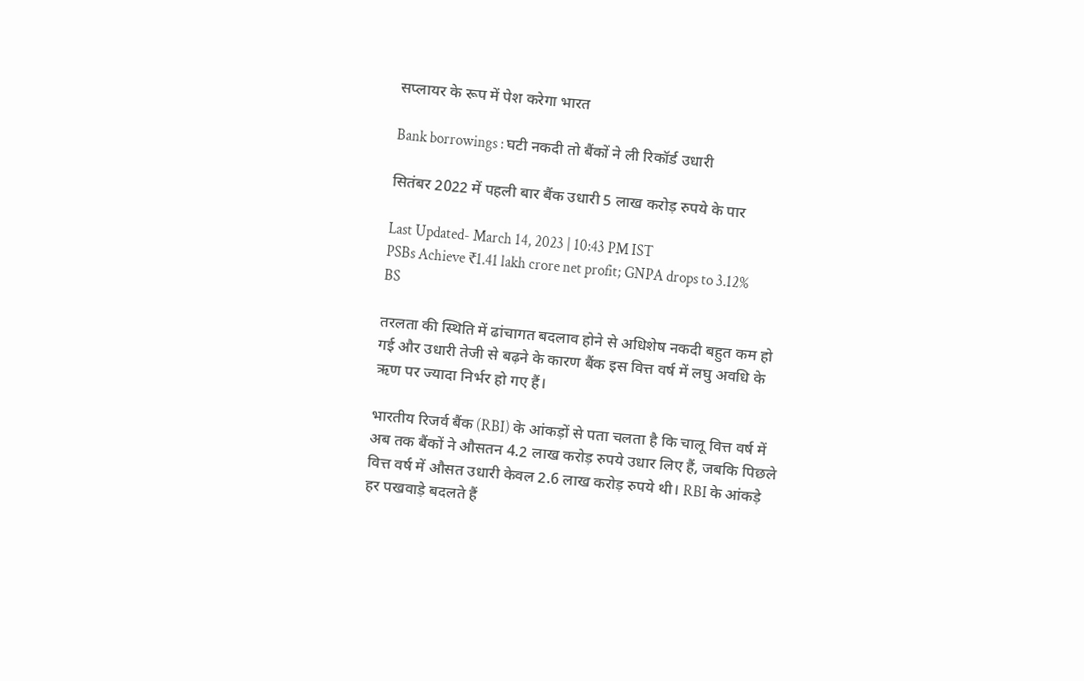सप्लायर के रूप में पेश करेगा भारत

Bank borrowings : घटी नकदी तो बैंकों ने ली रिकॉर्ड उधारी

सितंबर 2022 में पहली बार बैंक उधारी 5 लाख करोड़ रुपये के पार

Last Updated- March 14, 2023 | 10:43 PM IST
PSBs Achieve ₹1.41 lakh crore net profit; GNPA drops to 3.12%
BS

तरलता की स्थिति में ढांचागत बदलाव होने से अधिशेष नकदी बहुत कम हो गई और उधारी तेजी से बढ़ने के कारण बैंक इस वित्त वर्ष में लघु अवधि के ऋण पर ज्यादा निर्भर हो गए हैं।

भारतीय रिजर्व बैंक (RBI) के आंकड़ों से पता चलता है कि चालू वित्त वर्ष में अब तक बैंकों ने औसतन 4.2 लाख करोड़ रुपये उधार लिए हैं, जबकि पिछले वित्त वर्ष में औसत उधारी केवल 2.6 लाख करोड़ रुपये थी। RBI के आंकड़े हर पखवाड़े बदलते हैं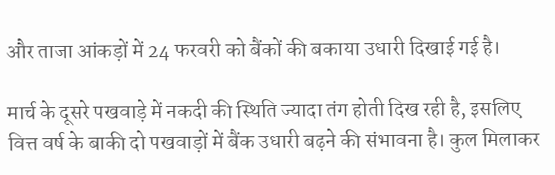और ताजा आंकड़ों में 24 फरवरी को बैंकों की बकाया उधारी दिखाई गई है।

मार्च के दूसरे पखवाड़े में नकदी की स्थिति ज्यादा तंग होती दिख रही है, इसलिए वित्त वर्ष के बाकी दो पखवाड़ों में बैंक उधारी बढ़ने की संभावना है। कुल मिलाकर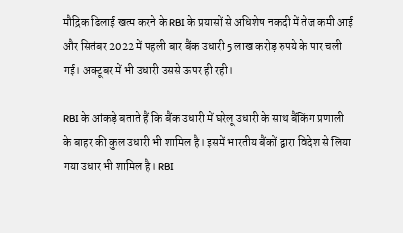मौद्रिक ढिलाई खत्म करने के RBI के प्रयासों से अधिशेष नकदी में तेज कमी आई और सितंबर 2022 में पहली बार बैंक उधारी 5 लाख करोड़ रुपये के पार चली गई। अक्टूबर में भी उधारी उससे ऊपर ही रही।

RBI के आंकड़े बताते हैं कि बैंक उधारी में घरेलू उधारी के साथ बैंकिंग प्रणाली के बाहर की कुल उधारी भी शामिल है। इसमें भारतीय बैंकों द्वारा विदेश से लिया गया उधार भी शामिल है। RBI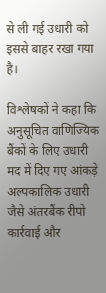से ली गई उधारी को इससे बाहर रखा गया है।

विश्लेषकों ने कहा कि अनुसूचित वाणिज्यिक बैंकों के लिए उधारी मद में दिए गए आंकड़े अल्पकालिक उधारी जैसे अंतरबैंक रीपो कार्रवाई और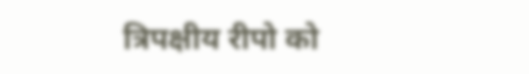त्रिपक्षीय रीपो को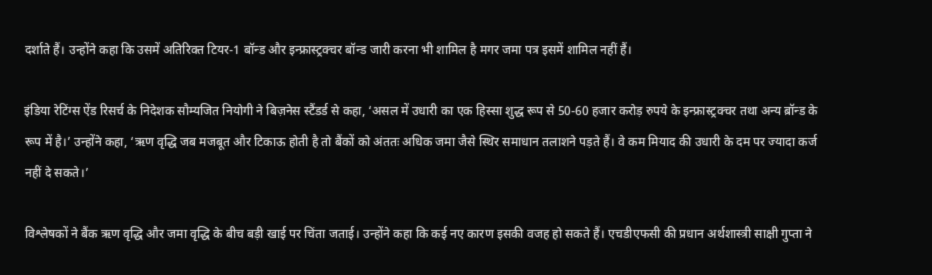दर्शाते हैं। उन्होंने कहा कि उसमें अतिरिक्त टियर-1 बॉन्ड और इन्फ्रास्ट्रक्चर बॉन्ड जारी करना भी शामिल है मगर जमा पत्र इसमें शामिल नहीं हैं।

इंडिया रेटिंग्स ऐंड रिसर्च के निदेशक सौम्यजित नियोगी ने बिज़नेस स्टैंडर्ड से कहा, ‘असल में उधारी का एक हिस्सा शुद्ध रूप से 50-60 हजार करोड़ रुपये के इन्फ्रास्ट्रक्चर तथा अन्य ब़ॉन्ड के रूप में है।’ उन्होंने कहा, ‘ऋण वृद्धि जब मजबूत और टिकाऊ होती है तो बैंकों को अंततः अधिक जमा जैसे स्थिर समाधान तलाशने पड़ते हैं। वे कम मियाद की उधारी के दम पर ज्यादा कर्ज नहीं दे सकते।’

विश्लेषकों ने बैंक ऋण वृद्धि और जमा वृद्धि के बीच बड़ी खाई पर चिंता जताई। उन्होंने कहा कि कई नए कारण इसकी वजह हो सकते हैं। एचडीएफसी की प्रधान अर्थशास्त्री साक्षी गुप्ता ने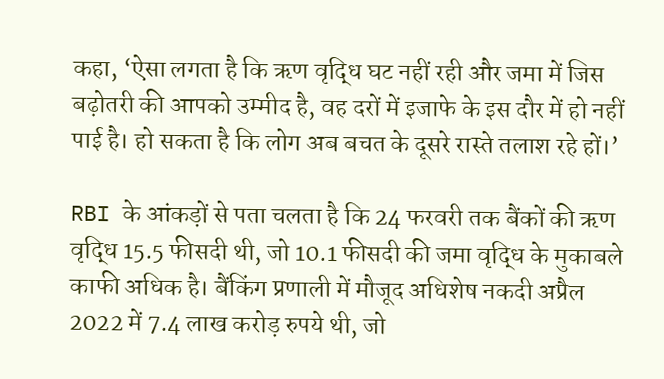कहा, ‘ऐसा लगता है कि ऋण वृद्धि घट नहीं रही और जमा में जिस बढ़ोतरी की आपको उम्मीद है, वह दरों में इजाफे के इस दौर में हो नहीं पाई है। हो सकता है कि लोग अब बचत के दूसरे रास्ते तलाश रहे हों।’

RBI के आंकड़ों से पता चलता है कि 24 फरवरी तक बैंकों की ऋण वृद्धि 15.5 फीसदी थी, जो 10.1 फीसदी की जमा वृद्धि के मुकाबले काफी अधिक है। बैंकिंग प्रणाली में मौजूद अधिशेष नकदी अप्रैल 2022 में 7.4 लाख करोड़ रुपये थी, जो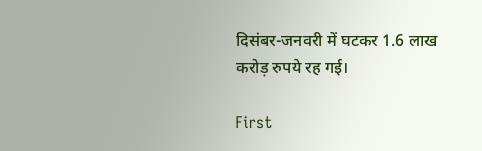दिसंबर-जनवरी में घटकर 1.6 लाख करोड़ रुपये रह गई।

First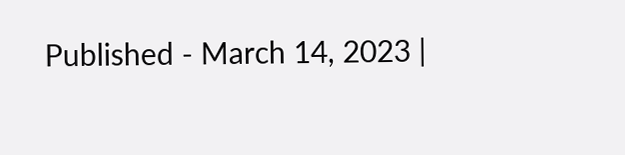Published - March 14, 2023 |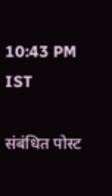10:43 PM IST

संबंधित पोस्ट